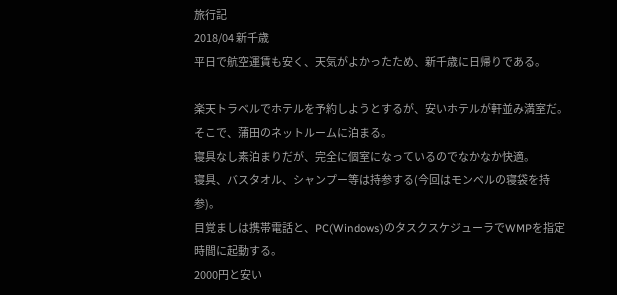旅行記
2018/04 新千歳
平日で航空運賃も安く、天気がよかったため、新千歳に日帰りである。

楽天トラベルでホテルを予約しようとするが、安いホテルが軒並み満室だ。
そこで、蒲田のネットルームに泊まる。
寝具なし素泊まりだが、完全に個室になっているのでなかなか快適。
寝具、バスタオル、シャンプー等は持参する(今回はモンベルの寝袋を持参)。
目覚ましは携帯電話と、PC(Windows)のタスクスケジューラでWMPを指定時間に起動する。
2000円と安い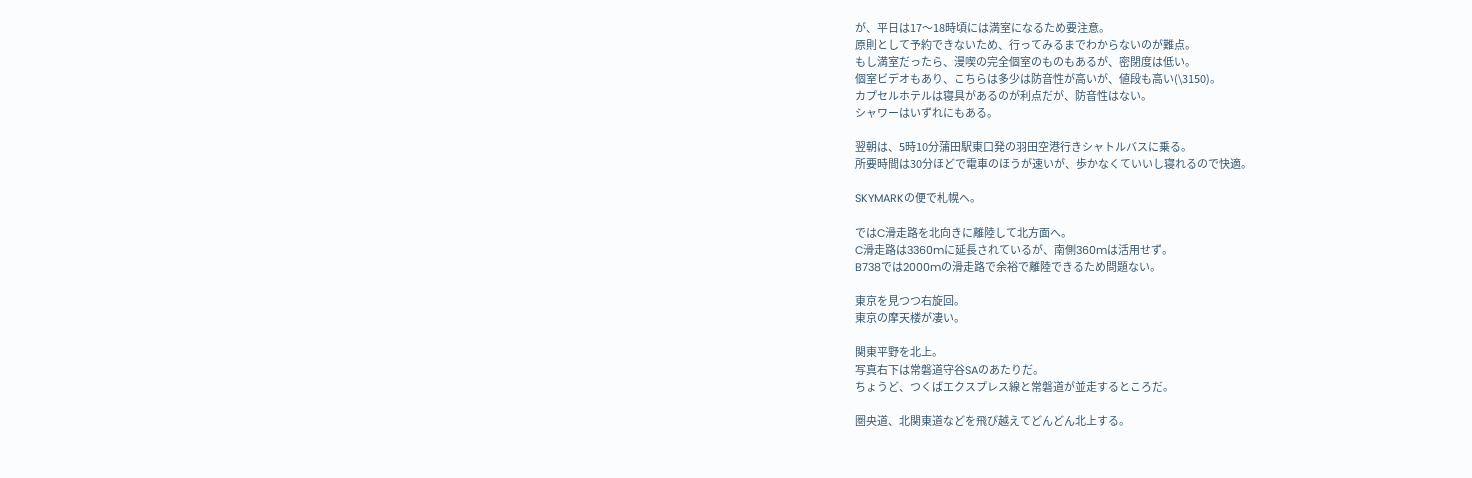が、平日は17〜18時頃には満室になるため要注意。
原則として予約できないため、行ってみるまでわからないのが難点。
もし満室だったら、漫喫の完全個室のものもあるが、密閉度は低い。
個室ビデオもあり、こちらは多少は防音性が高いが、値段も高い(\3150)。
カプセルホテルは寝具があるのが利点だが、防音性はない。
シャワーはいずれにもある。

翌朝は、5時10分蒲田駅東口発の羽田空港行きシャトルバスに乗る。
所要時間は30分ほどで電車のほうが速いが、歩かなくていいし寝れるので快適。

SKYMARKの便で札幌へ。

ではC滑走路を北向きに離陸して北方面へ。
C滑走路は3360mに延長されているが、南側360mは活用せず。
B738では2000mの滑走路で余裕で離陸できるため問題ない。

東京を見つつ右旋回。
東京の摩天楼が凄い。

関東平野を北上。
写真右下は常磐道守谷SAのあたりだ。
ちょうど、つくばエクスプレス線と常磐道が並走するところだ。

圏央道、北関東道などを飛び越えてどんどん北上する。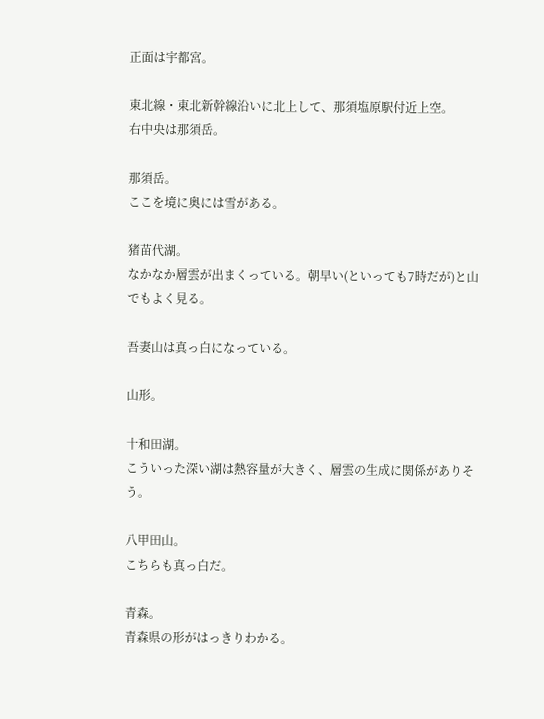正面は宇都宮。

東北線・東北新幹線沿いに北上して、那須塩原駅付近上空。
右中央は那須岳。

那須岳。
ここを境に奥には雪がある。

猪苗代湖。
なかなか層雲が出まくっている。朝早い(といっても7時だが)と山でもよく見る。

吾妻山は真っ白になっている。

山形。

十和田湖。
こういった深い湖は熱容量が大きく、層雲の生成に関係がありそう。

八甲田山。
こちらも真っ白だ。

青森。
青森県の形がはっきりわかる。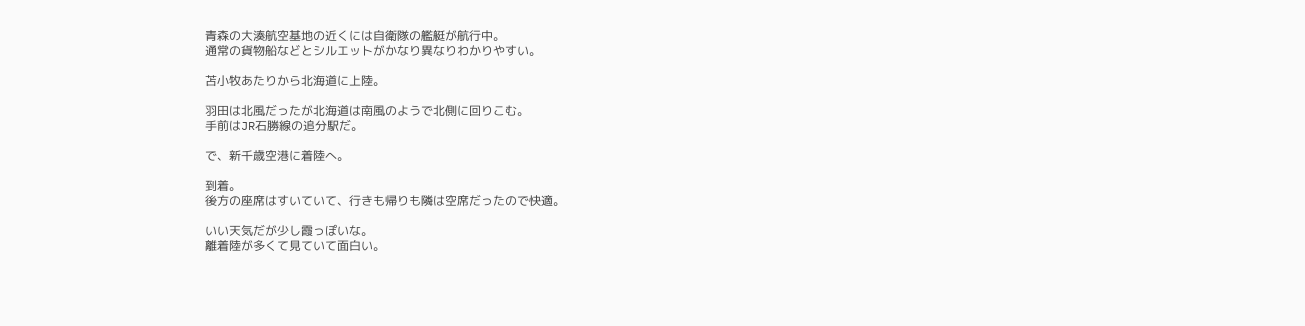青森の大湊航空基地の近くには自衛隊の艦艇が航行中。
通常の貨物船などとシルエットがかなり異なりわかりやすい。

苫小牧あたりから北海道に上陸。

羽田は北風だったが北海道は南風のようで北側に回りこむ。
手前はJR石勝線の追分駅だ。

で、新千歳空港に着陸へ。

到着。
後方の座席はすいていて、行きも帰りも隣は空席だったので快適。

いい天気だが少し霞っぽいな。
離着陸が多くて見ていて面白い。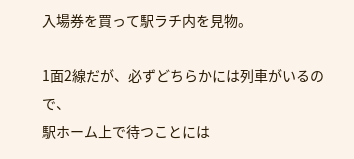入場券を買って駅ラチ内を見物。

1面2線だが、必ずどちらかには列車がいるので、
駅ホーム上で待つことには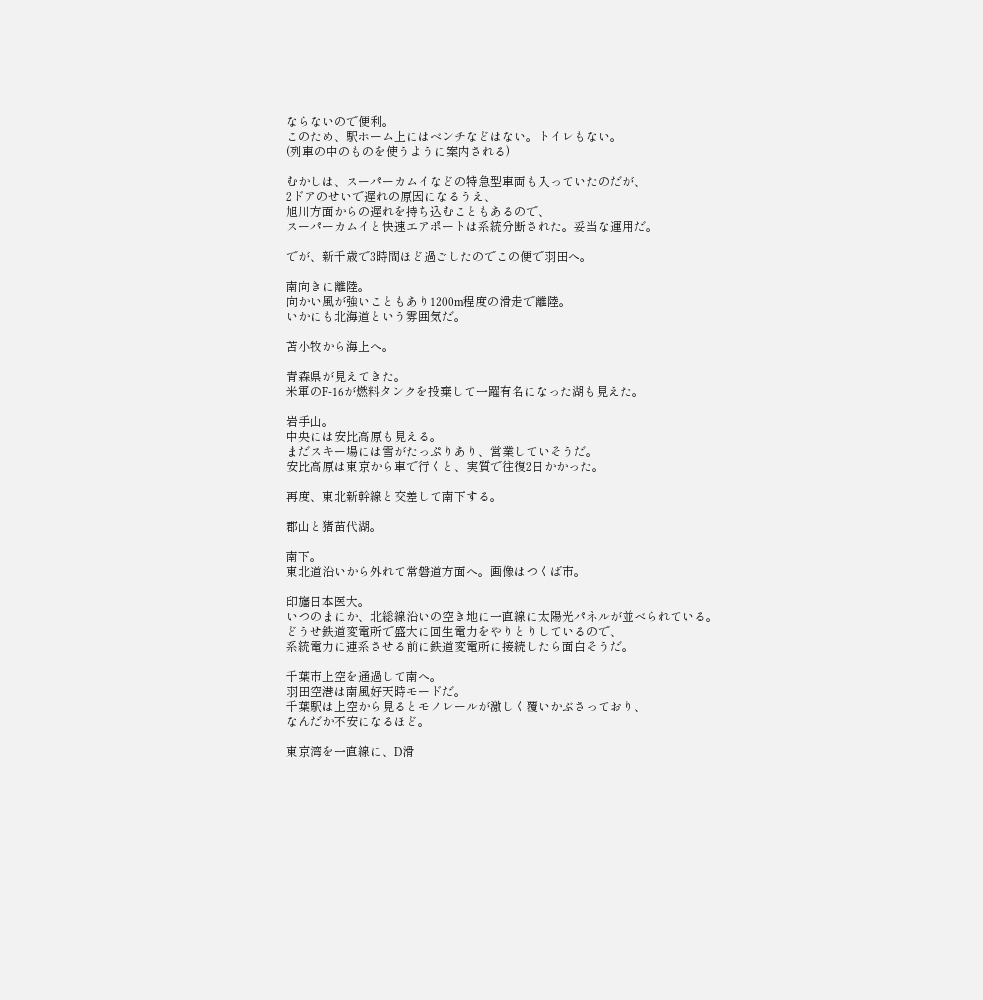ならないので便利。
このため、駅ホーム上にはベンチなどはない。トイレもない。
(列車の中のものを使うように案内される)

むかしは、スーパーカムイなどの特急型車両も入っていたのだが、
2ドアのせいで遅れの原因になるうえ、
旭川方面からの遅れを持ち込むこともあるので、
スーパーカムイと快速エアポートは系統分断された。妥当な運用だ。

でが、新千歳で3時間ほど過ごしたのでこの便で羽田へ。

南向きに離陸。
向かい風が強いこともあり1200m程度の滑走で離陸。
いかにも北海道という雰囲気だ。

苫小牧から海上へ。

青森県が見えてきた。
米軍のF-16が燃料タンクを投棄して一躍有名になった湖も見えた。

岩手山。
中央には安比高原も見える。
まだスキー場には雪がたっぷりあり、営業していそうだ。
安比高原は東京から車で行くと、実質で往復2日かかった。

再度、東北新幹線と交差して南下する。

郡山と猪苗代湖。

南下。
東北道沿いから外れて常磐道方面へ。画像はつくば市。

印旛日本医大。
いつのまにか、北総線沿いの空き地に一直線に太陽光パネルが並べられている。
どうせ鉄道変電所で盛大に回生電力をやりとりしているので、
系統電力に連系させる前に鉄道変電所に接続したら面白そうだ。

千葉市上空を通過して南へ。
羽田空港は南風好天時モードだ。
千葉駅は上空から見るとモノレールが激しく覆いかぶさっており、
なんだか不安になるほど。

東京湾を一直線に、D滑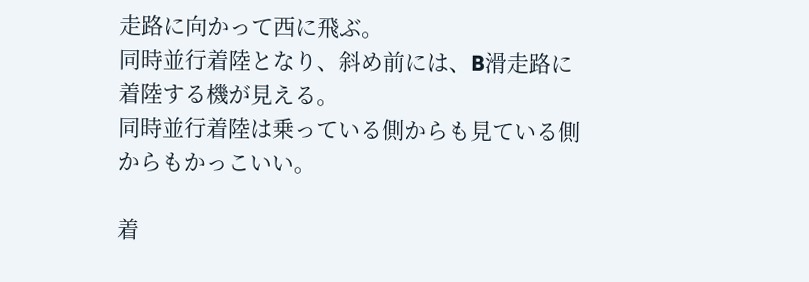走路に向かって西に飛ぶ。
同時並行着陸となり、斜め前には、B滑走路に着陸する機が見える。
同時並行着陸は乗っている側からも見ている側からもかっこいい。

着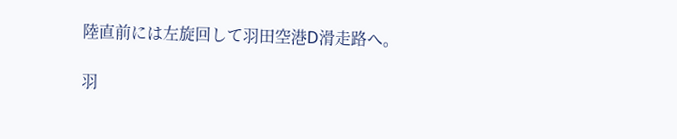陸直前には左旋回して羽田空港D滑走路へ。

羽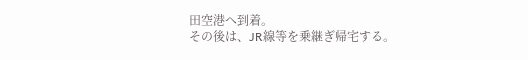田空港へ到着。
その後は、JR線等を乗継ぎ帰宅する。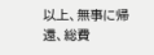以上、無事に帰還、総費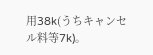用38k(うちキャンセル料等7k)。